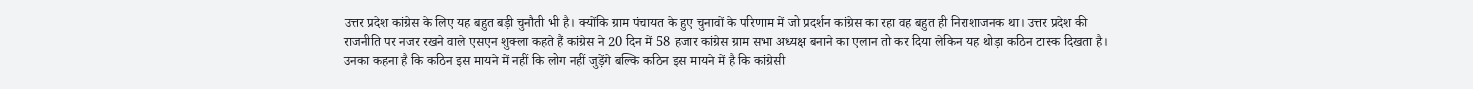उत्तर प्रदेश कांग्रेस के लिए यह बहुत बड़ी चुनौती भी है। क्योंकि ग्राम पंचायत के हुए चुनावों के परिणाम में जो प्रदर्शन कांग्रेस का रहा वह बहुत ही निराशाजनक था। उत्तर प्रदेश की राजनीति पर नजर रखने वाले एसएन शुक्ला कहते हैं कांग्रेस ने 20 दिन में 58 हजार कांग्रेस ग्राम सभा अध्यक्ष बनाने का एलान तो कर दिया लेकिन यह थोड़ा कठिन टास्क दिखता है। उनका कहना है कि कठिन इस मायने में नहीं कि लोग नहीं जुड़ेंगे बल्कि कठिन इस मायने में है कि कांग्रेसी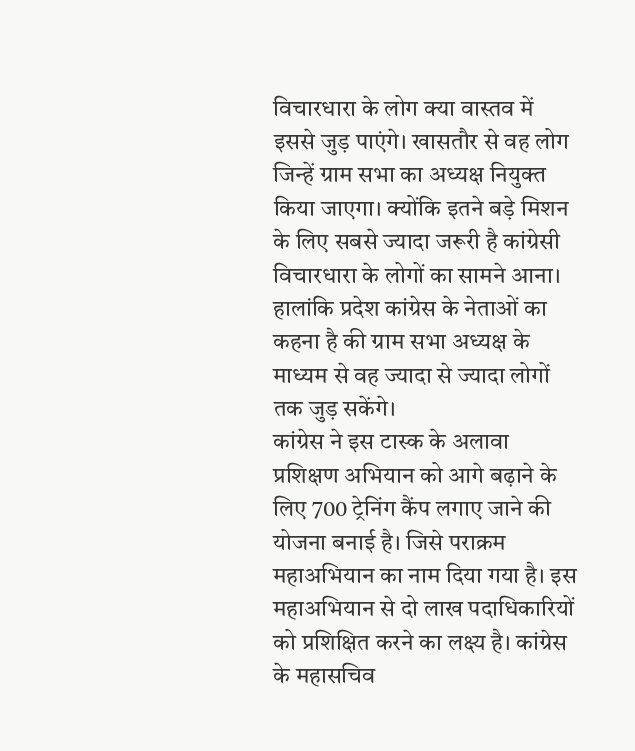विचारधारा के लोग क्या वास्तव में इससे जुड़ पाएंगे। खासतौर से वह लोग जिन्हें ग्राम सभा का अध्यक्ष नियुक्त किया जाएगा। क्योंकि इतने बड़े मिशन के लिए सबसे ज्यादा जरूरी है कांग्रेसी विचारधारा के लोगों का सामने आना। हालांकि प्रदेश कांग्रेस के नेताओं का कहना है की ग्राम सभा अध्यक्ष के माध्यम से वह ज्यादा से ज्यादा लोगों तक जुड़ सकेंगे।
कांग्रेस ने इस टास्क के अलावा प्रशिक्षण अभियान को आगे बढ़ाने के लिए 700 ट्रेनिंग कैंप लगाए जाने की योजना बनाई है। जिसे पराक्रम महाअभियान का नाम दिया गया है। इस महाअभियान से दो लाख पदाधिकारियों को प्रशिक्षित करने का लक्ष्य है। कांग्रेस के महासचिव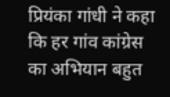प्रियंका गांधी ने कहा कि हर गांव कांग्रेस का अभियान बहुत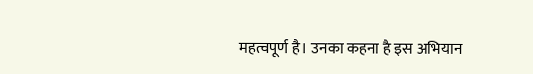महत्वपूर्ण है। उनका कहना है इस अभियान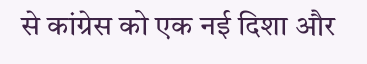से कांग्रेस को एक नई दिशा और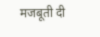मजबूती दी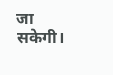जा सकेगी।